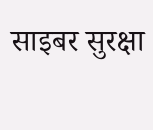साइबर सुरक्षा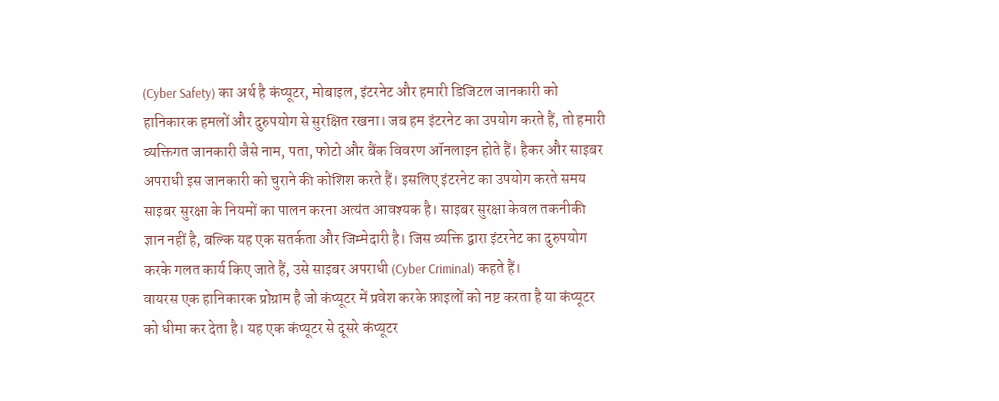(Cyber Safety) का अर्थ है कंप्यूटर, मोबाइल, इंटरनेट और हमारी डिजिटल जानकारी को हानिकारक हमलों और दुरुपयोग से सुरक्षित रखना। जब हम इंटरनेट का उपयोग करते हैं, तो हमारी व्यक्तिगत जानकारी जैसे नाम, पता, फोटो और बैंक विवरण ऑनलाइन होते हैं। हैकर और साइबर अपराधी इस जानकारी को चुराने की कोशिश करते हैं। इसलिए इंटरनेट का उपयोग करते समय साइबर सुरक्षा के नियमों का पालन करना अत्यंत आवश्यक है। साइबर सुरक्षा केवल तकनीकी ज्ञान नहीं है, बल्कि यह एक सतर्कता और जिम्मेदारी है। जिस व्यक्ति द्वारा इंटरनेट का दुरुपयोग करके गलत कार्य किए जाते हैं, उसे साइबर अपराधी (Cyber Criminal) कहते हैं।
वायरस एक हानिकारक प्रोग्राम है जो कंप्यूटर में प्रवेश करके फ़ाइलों को नष्ट करता है या कंप्यूटर को धीमा कर देता है। यह एक कंप्यूटर से दूसरे कंप्यूटर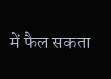में फैल सकता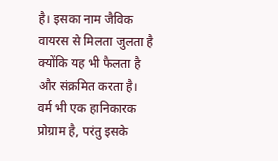है। इसका नाम जैविक वायरस से मिलता जुलता है क्योंकि यह भी फैलता है और संक्रमित करता है।
वर्म भी एक हानिकारक प्रोग्राम है, परंतु इसके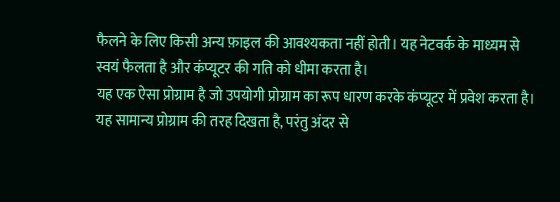फैलने के लिए किसी अन्य फ़ाइल की आवश्यकता नहीं होती। यह नेटवर्क के माध्यम से स्वयं फैलता है और कंप्यूटर की गति को धीमा करता है।
यह एक ऐसा प्रोग्राम है जो उपयोगी प्रोग्राम का रूप धारण करके कंप्यूटर में प्रवेश करता है। यह सामान्य प्रोग्राम की तरह दिखता है, परंतु अंदर से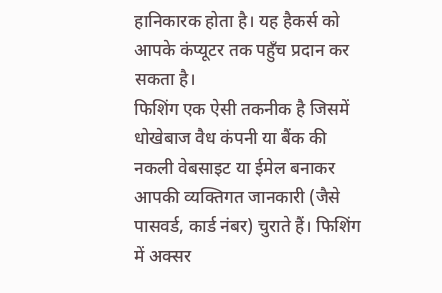हानिकारक होता है। यह हैकर्स को आपके कंप्यूटर तक पहुँच प्रदान कर सकता है।
फिशिंग एक ऐसी तकनीक है जिसमें धोखेबाज वैध कंपनी या बैंक की नकली वेबसाइट या ईमेल बनाकर आपकी व्यक्तिगत जानकारी (जैसे पासवर्ड, कार्ड नंबर) चुराते हैं। फिशिंग में अक्सर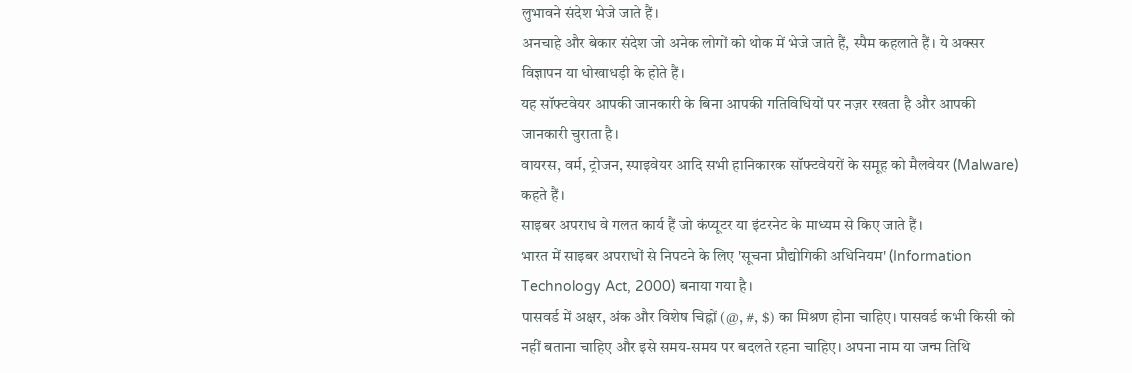लुभावने संदेश भेजे जाते हैं।
अनचाहे और बेकार संदेश जो अनेक लोगों को थोक में भेजे जाते हैं, स्पैम कहलाते हैं। ये अक्सर विज्ञापन या धोखाधड़ी के होते हैं।
यह सॉफ्टवेयर आपकी जानकारी के बिना आपकी गतिविधियों पर नज़र रखता है और आपकी जानकारी चुराता है।
वायरस, वर्म, ट्रोजन, स्पाइवेयर आदि सभी हानिकारक सॉफ्टवेयरों के समूह को मैलवेयर (Malware) कहते हैं।
साइबर अपराध वे गलत कार्य हैं जो कंप्यूटर या इंटरनेट के माध्यम से किए जाते हैं।
भारत में साइबर अपराधों से निपटने के लिए 'सूचना प्रौद्योगिकी अधिनियम' (Information Technology Act, 2000) बनाया गया है।
पासवर्ड में अक्षर, अंक और विशेष चिह्नों (@, #, $) का मिश्रण होना चाहिए। पासवर्ड कभी किसी को नहीं बताना चाहिए और इसे समय-समय पर बदलते रहना चाहिए। अपना नाम या जन्म तिथि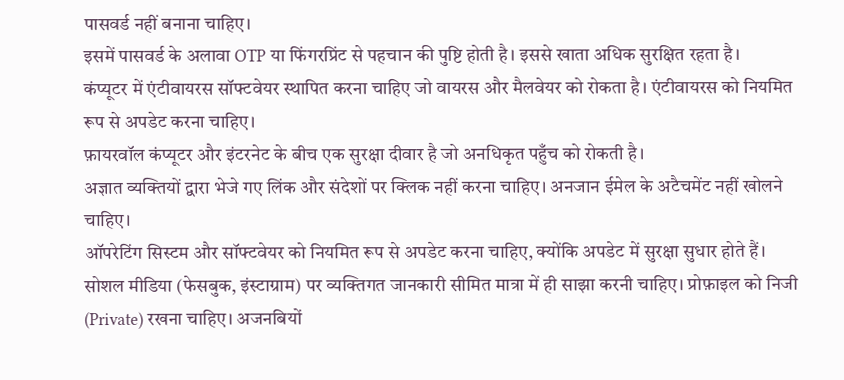पासवर्ड नहीं बनाना चाहिए।
इसमें पासवर्ड के अलावा OTP या फिंगरप्रिंट से पहचान की पुष्टि होती है। इससे खाता अधिक सुरक्षित रहता है।
कंप्यूटर में एंटीवायरस सॉफ्टवेयर स्थापित करना चाहिए जो वायरस और मैलवेयर को रोकता है। एंटीवायरस को नियमित रूप से अपडेट करना चाहिए।
फ़ायरवॉल कंप्यूटर और इंटरनेट के बीच एक सुरक्षा दीवार है जो अनधिकृत पहुँच को रोकती है।
अज्ञात व्यक्तियों द्वारा भेजे गए लिंक और संदेशों पर क्लिक नहीं करना चाहिए। अनजान ईमेल के अटैचमेंट नहीं खोलने चाहिए।
ऑपरेटिंग सिस्टम और सॉफ्टवेयर को नियमित रूप से अपडेट करना चाहिए, क्योंकि अपडेट में सुरक्षा सुधार होते हैं।
सोशल मीडिया (फेसबुक, इंस्टाग्राम) पर व्यक्तिगत जानकारी सीमित मात्रा में ही साझा करनी चाहिए। प्रोफ़ाइल को निजी (Private) रखना चाहिए। अजनबियों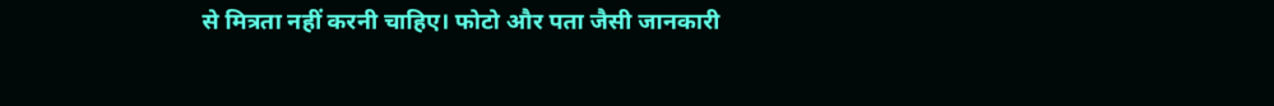से मित्रता नहीं करनी चाहिए। फोटो और पता जैसी जानकारी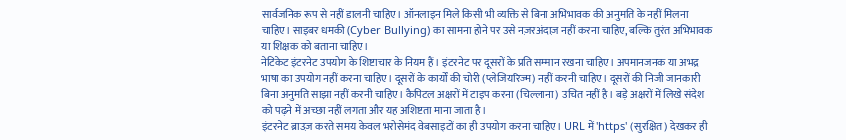सार्वजनिक रूप से नहीं डालनी चाहिए। ऑनलाइन मिले किसी भी व्यक्ति से बिना अभिभावक की अनुमति के नहीं मिलना चाहिए। साइबर धमकी (Cyber Bullying) का सामना होने पर उसे नज़रअंदाज़ नहीं करना चाहिए, बल्कि तुरंत अभिभावक या शिक्षक को बताना चाहिए।
नेटिकेट इंटरनेट उपयोग के शिष्टाचार के नियम हैं। इंटरनेट पर दूसरों के प्रति सम्मान रखना चाहिए। अपमानजनक या अभद्र भाषा का उपयोग नहीं करना चाहिए। दूसरों के कार्यों की चोरी (प्लेजियरिज्म) नहीं करनी चाहिए। दूसरों की निजी जानकारी बिना अनुमति साझा नहीं करनी चाहिए। कैपिटल अक्षरों में टाइप करना (चिल्लाना) उचित नहीं है। बड़े अक्षरों में लिखे संदेश को पढ़ने में अच्छा नहीं लगता और यह अशिष्टता माना जाता है।
इंटरनेट ब्राउज़ करते समय केवल भरोसेमंद वेबसाइटों का ही उपयोग करना चाहिए। URL में 'https' (सुरक्षित) देखकर ही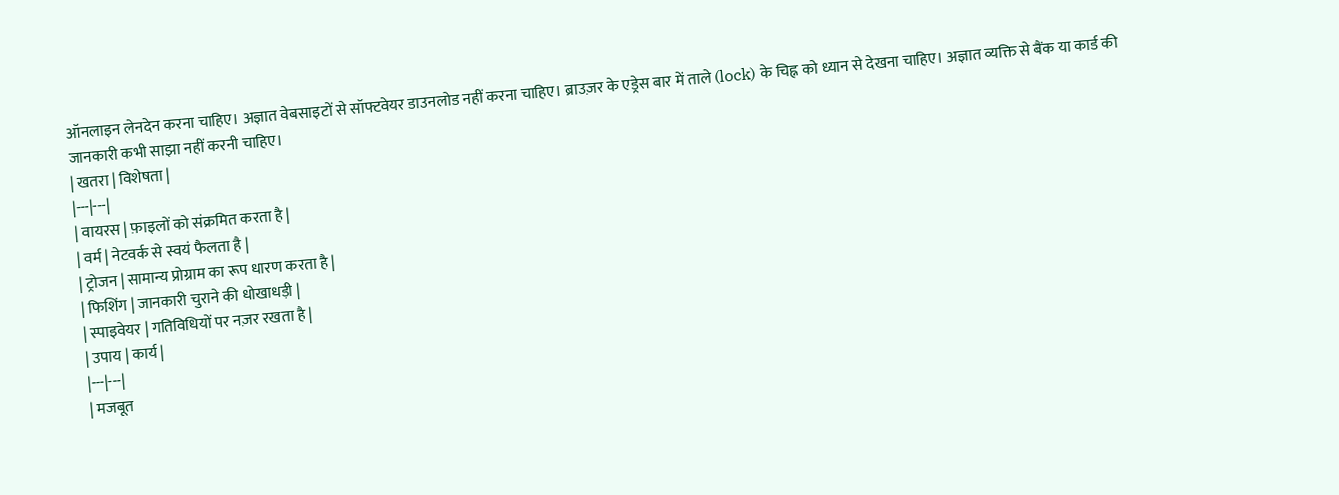ऑनलाइन लेनदेन करना चाहिए। अज्ञात वेबसाइटों से सॉफ्टवेयर डाउनलोड नहीं करना चाहिए। ब्राउज़र के एड्रेस बार में ताले (lock) के चिह्न को ध्यान से देखना चाहिए। अज्ञात व्यक्ति से बैंक या कार्ड की जानकारी कभी साझा नहीं करनी चाहिए।
| खतरा | विशेषता |
|---|---|
| वायरस | फ़ाइलों को संक्रमित करता है |
| वर्म | नेटवर्क से स्वयं फैलता है |
| ट्रोजन | सामान्य प्रोग्राम का रूप धारण करता है |
| फिशिंग | जानकारी चुराने की धोखाधड़ी |
| स्पाइवेयर | गतिविधियों पर नज़र रखता है |
| उपाय | कार्य |
|---|---|
| मजबूत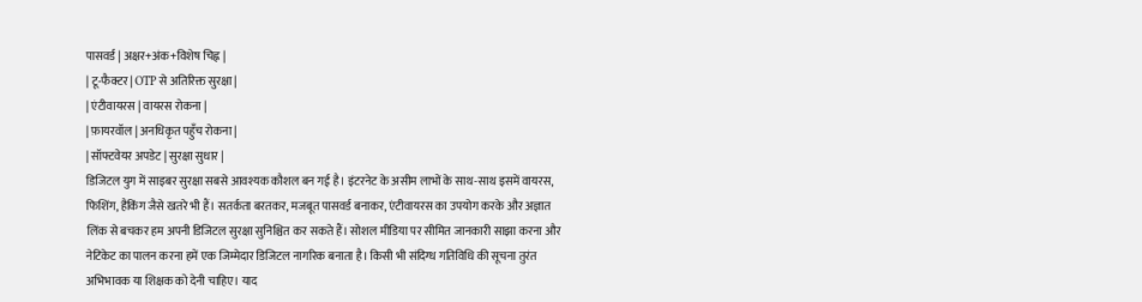पासवर्ड | अक्षर+अंक+विशेष चिह्न |
| टू-फैक्टर | OTP से अतिरिक्त सुरक्षा |
| एंटीवायरस | वायरस रोकना |
| फ़ायरवॉल | अनधिकृत पहुँच रोकना |
| सॉफ्टवेयर अपडेट | सुरक्षा सुधार |
डिजिटल युग में साइबर सुरक्षा सबसे आवश्यक कौशल बन गई है। इंटरनेट के असीम लाभों के साथ-साथ इसमें वायरस, फिशिंग, हैकिंग जैसे खतरे भी हैं। सतर्कता बरतकर, मजबूत पासवर्ड बनाकर, एंटीवायरस का उपयोग करके और अज्ञात लिंक से बचकर हम अपनी डिजिटल सुरक्षा सुनिश्चित कर सकते हैं। सोशल मीडिया पर सीमित जानकारी साझा करना और नेटिकेट का पालन करना हमें एक जिम्मेदार डिजिटल नागरिक बनाता है। किसी भी संदिग्ध गतिविधि की सूचना तुरंत अभिभावक या शिक्षक को देनी चाहिए। याद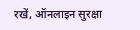रखें, ऑनलाइन सुरक्षा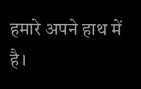हमारे अपने हाथ में है।